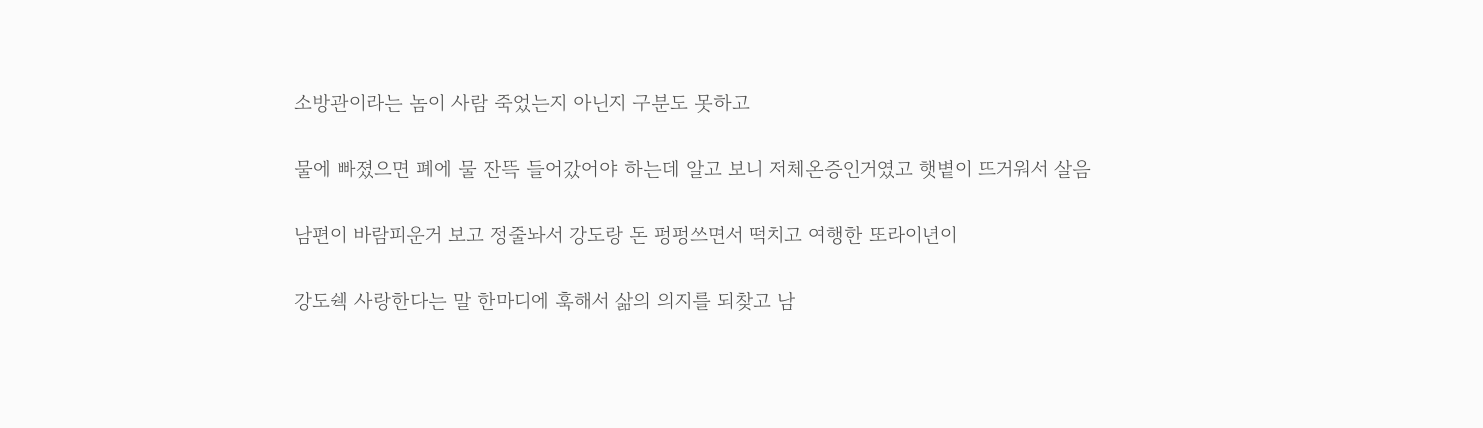소방관이라는 놈이 사람 죽었는지 아닌지 구분도 못하고

물에 빠졌으면 폐에 물 잔뜩 들어갔어야 하는데 알고 보니 저체온증인거였고 햇볕이 뜨거워서 살음

남편이 바람피운거 보고 정줄놔서 강도랑 돈 펑펑쓰면서 떡치고 여행한 또라이년이

강도쉑 사랑한다는 말 한마디에 훅해서 삶의 의지를 되찾고 남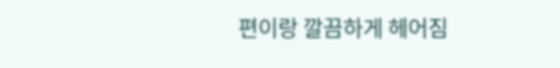편이랑 깔끔하게 헤어짐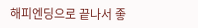해피엔딩으로 끝나서 좋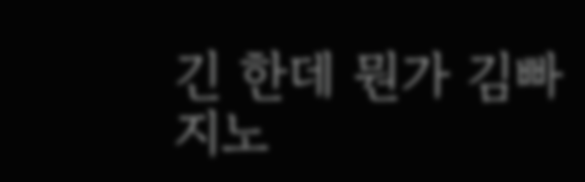긴 한데 뭔가 김빠지노